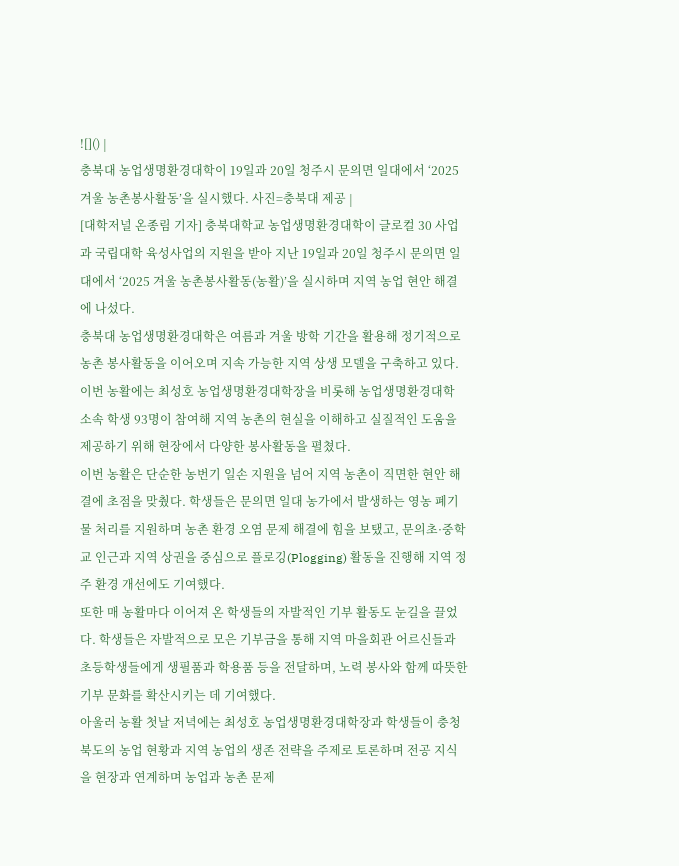![]() |
충북대 농업생명환경대학이 19일과 20일 청주시 문의면 일대에서 ‘2025 겨울 농촌봉사활동’을 실시했다. 사진=충북대 제공 |
[대학저널 온종림 기자] 충북대학교 농업생명환경대학이 글로컬 30 사업과 국립대학 육성사업의 지원을 받아 지난 19일과 20일 청주시 문의면 일대에서 ‘2025 겨울 농촌봉사활동(농활)’을 실시하며 지역 농업 현안 해결에 나섰다.
충북대 농업생명환경대학은 여름과 겨울 방학 기간을 활용해 정기적으로 농촌 봉사활동을 이어오며 지속 가능한 지역 상생 모델을 구축하고 있다. 이번 농활에는 최성호 농업생명환경대학장을 비롯해 농업생명환경대학 소속 학생 93명이 참여해 지역 농촌의 현실을 이해하고 실질적인 도움을 제공하기 위해 현장에서 다양한 봉사활동을 펼쳤다.
이번 농활은 단순한 농번기 일손 지원을 넘어 지역 농촌이 직면한 현안 해결에 초점을 맞췄다. 학생들은 문의면 일대 농가에서 발생하는 영농 폐기물 처리를 지원하며 농촌 환경 오염 문제 해결에 힘을 보탰고, 문의초·중학교 인근과 지역 상권을 중심으로 플로깅(Plogging) 활동을 진행해 지역 정주 환경 개선에도 기여했다.
또한 매 농활마다 이어져 온 학생들의 자발적인 기부 활동도 눈길을 끌었다. 학생들은 자발적으로 모은 기부금을 통해 지역 마을회관 어르신들과 초등학생들에게 생필품과 학용품 등을 전달하며, 노력 봉사와 함께 따뜻한 기부 문화를 확산시키는 데 기여했다.
아울러 농활 첫날 저녁에는 최성호 농업생명환경대학장과 학생들이 충청북도의 농업 현황과 지역 농업의 생존 전략을 주제로 토론하며 전공 지식을 현장과 연계하며 농업과 농촌 문제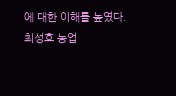에 대한 이해를 높였다.
최성호 농업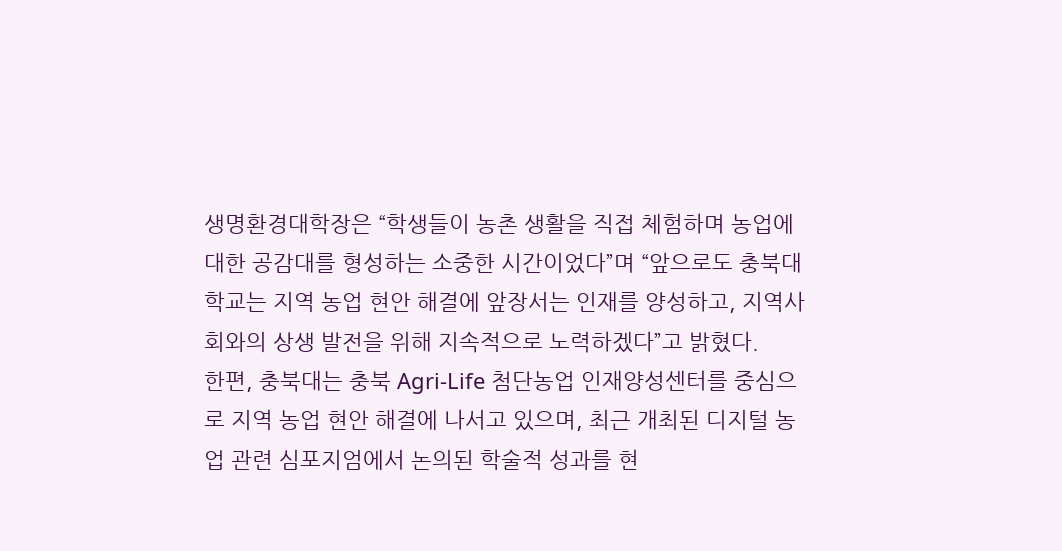생명환경대학장은 “학생들이 농촌 생활을 직접 체험하며 농업에 대한 공감대를 형성하는 소중한 시간이었다”며 “앞으로도 충북대학교는 지역 농업 현안 해결에 앞장서는 인재를 양성하고, 지역사회와의 상생 발전을 위해 지속적으로 노력하겠다”고 밝혔다.
한편, 충북대는 충북 Agri-Life 첨단농업 인재양성센터를 중심으로 지역 농업 현안 해결에 나서고 있으며, 최근 개최된 디지털 농업 관련 심포지엄에서 논의된 학술적 성과를 현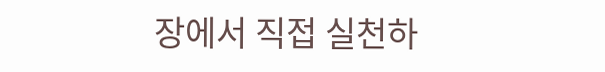장에서 직접 실천하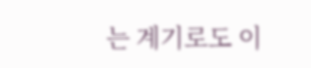는 계기로도 이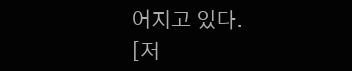어지고 있다.
[저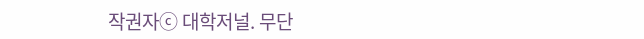작권자ⓒ 대학저널. 무단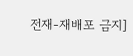전재-재배포 금지]